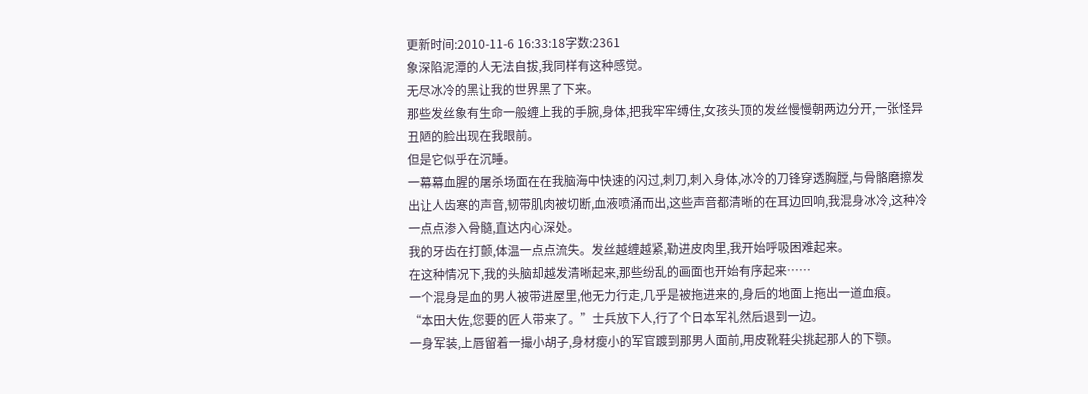更新时间:2010-11-6 16:33:18字数:2361
象深陷泥潭的人无法自拔,我同样有这种感觉。
无尽冰冷的黑让我的世界黑了下来。
那些发丝象有生命一般缠上我的手腕,身体,把我牢牢缚住,女孩头顶的发丝慢慢朝两边分开,一张怪异丑陋的脸出现在我眼前。
但是它似乎在沉睡。
一幕幕血腥的屠杀场面在在我脑海中快速的闪过,刺刀,刺入身体,冰冷的刀锋穿透胸膛,与骨骼磨擦发出让人齿寒的声音,韧带肌肉被切断,血液喷涌而出,这些声音都清晰的在耳边回响,我混身冰冷,这种冷一点点渗入骨髓,直达内心深处。
我的牙齿在打颤,体温一点点流失。发丝越缠越紧,勒进皮肉里,我开始呼吸困难起来。
在这种情况下,我的头脑却越发清晰起来,那些纷乱的画面也开始有序起来……
一个混身是血的男人被带进屋里,他无力行走,几乎是被拖进来的,身后的地面上拖出一道血痕。
“本田大佐,您要的匠人带来了。”士兵放下人,行了个日本军礼然后退到一边。
一身军装,上唇留着一撮小胡子,身材瘦小的军官踱到那男人面前,用皮靴鞋尖挑起那人的下颚。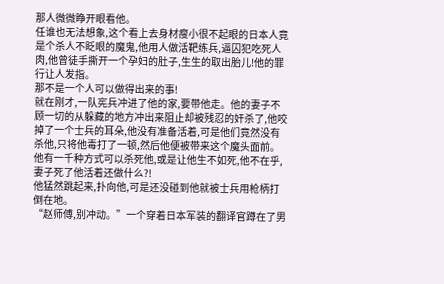那人微微睁开眼看他。
任谁也无法想象,这个看上去身材瘦小很不起眼的日本人竟是个杀人不眨眼的魔鬼,他用人做活靶练兵,逼囚犯吃死人肉,他曾徒手撕开一个孕妇的肚子,生生的取出胎儿!他的罪行让人发指。
那不是一个人可以做得出来的事!
就在刚才,一队宪兵冲进了他的家,要带他走。他的妻子不顾一切的从躲藏的地方冲出来阻止却被残忍的奸杀了,他咬掉了一个士兵的耳朵,他没有准备活着,可是他们竟然没有杀他,只将他毒打了一顿,然后他便被带来这个魔头面前。
他有一千种方式可以杀死他,或是让他生不如死,他不在乎,妻子死了他活着还做什么?!
他猛然跳起来,扑向他,可是还没碰到他就被士兵用枪柄打倒在地。
“赵师傅,别冲动。”一个穿着日本军装的翻译官蹲在了男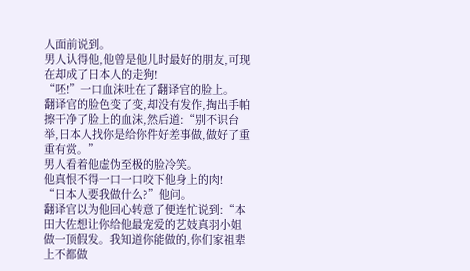人面前说到。
男人认得他,他曾是他儿时最好的朋友,可现在却成了日本人的走狗!
“呸!”一口血沫吐在了翻译官的脸上。
翻译官的脸色变了变,却没有发作,掏出手帕擦干净了脸上的血沫,然后道:“别不识台举,日本人找你是给你件好差事做,做好了重重有赏。”
男人看着他虚伪至极的脸冷笑。
他真恨不得一口一口咬下他身上的肉!
“日本人要我做什么?”他问。
翻译官以为他回心转意了便连忙说到:“本田大佐想让你给他最宠爱的艺妓真羽小姐做一顶假发。我知道你能做的,你们家祖辈上不都做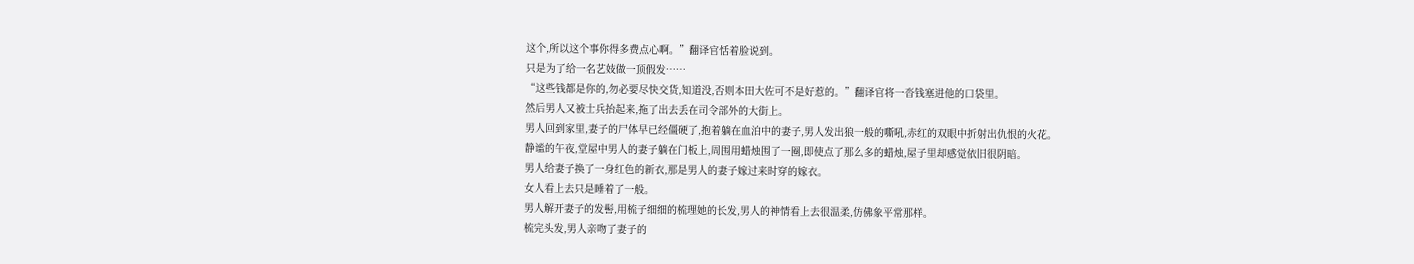这个,所以这个事你得多费点心啊。”翻译官恬着脸说到。
只是为了给一名艺妓做一顶假发……
“这些钱都是你的,勿必要尽快交货,知道没,否则本田大佐可不是好惹的。”翻译官将一沓钱塞进他的口袋里。
然后男人又被士兵抬起来,拖了出去丢在司令部外的大街上。
男人回到家里,妻子的尸体早已经僵硬了,抱着躺在血泊中的妻子,男人发出狼一般的嘶吼,赤红的双眼中折射出仇恨的火花。
静谧的午夜,堂屋中男人的妻子躺在门板上,周围用蜡烛围了一圈,即使点了那么多的蜡烛,屋子里却感觉依旧很阴暗。
男人给妻子换了一身红色的新衣,那是男人的妻子嫁过来时穿的嫁衣。
女人看上去只是睡着了一般。
男人解开妻子的发髻,用梳子细细的梳理她的长发,男人的神情看上去很温柔,仿佛象平常那样。
梳完头发,男人亲吻了妻子的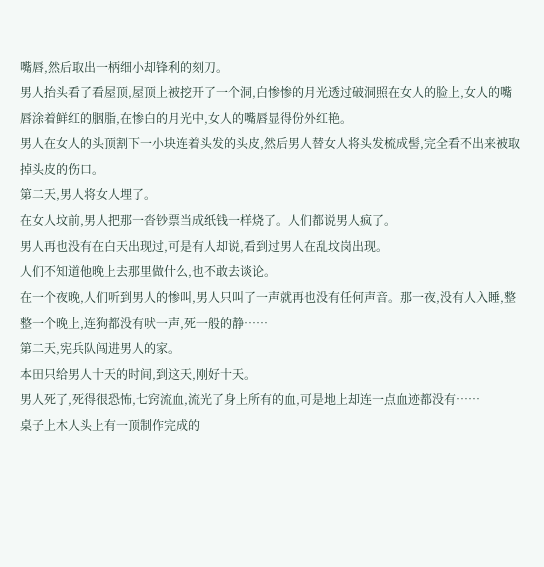嘴唇,然后取出一柄细小却锋利的刻刀。
男人抬头看了看屋顶,屋顶上被挖开了一个洞,白惨惨的月光透过破洞照在女人的脸上,女人的嘴唇涂着鲜红的胭脂,在惨白的月光中,女人的嘴唇显得份外红艳。
男人在女人的头顶割下一小块连着头发的头皮,然后男人替女人将头发梳成髻,完全看不出来被取掉头皮的伤口。
第二天,男人将女人埋了。
在女人坟前,男人把那一沓钞票当成纸钱一样烧了。人们都说男人疯了。
男人再也没有在白天出现过,可是有人却说,看到过男人在乱坟岗出现。
人们不知道他晚上去那里做什么,也不敢去谈论。
在一个夜晚,人们听到男人的惨叫,男人只叫了一声就再也没有任何声音。那一夜,没有人入睡,整整一个晚上,连狗都没有吠一声,死一般的静……
第二天,宪兵队闯进男人的家。
本田只给男人十天的时间,到这天,刚好十天。
男人死了,死得很恐怖,七窍流血,流光了身上所有的血,可是地上却连一点血迹都没有……
桌子上木人头上有一顶制作完成的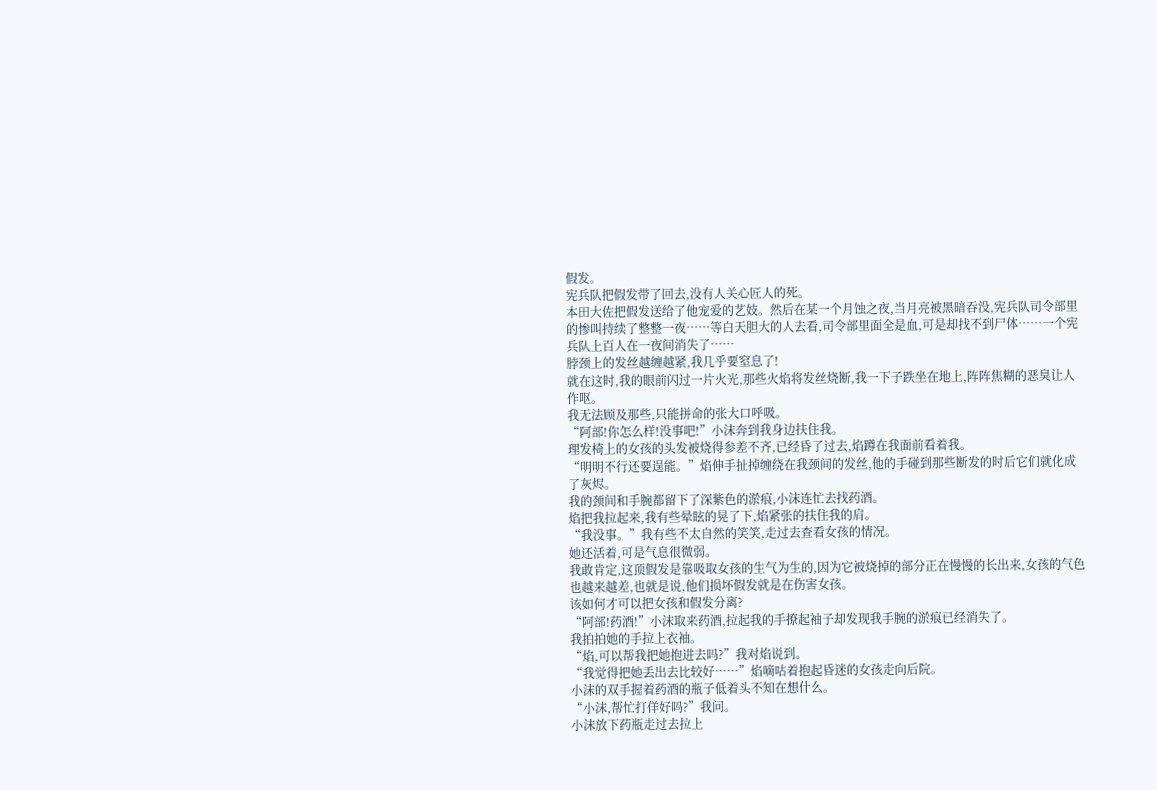假发。
宪兵队把假发带了回去,没有人关心匠人的死。
本田大佐把假发送给了他宠爱的艺妓。然后在某一个月蚀之夜,当月亮被黑暗吞没,宪兵队司令部里的惨叫持续了整整一夜……等白天胆大的人去看,司令部里面全是血,可是却找不到尸体……一个宪兵队上百人在一夜间消失了……
脖颈上的发丝越缠越紧,我几乎要窒息了!
就在这时,我的眼前闪过一片火光,那些火焰将发丝烧断,我一下子跌坐在地上,阵阵焦糊的恶臭让人作呕。
我无法顾及那些,只能拼命的张大口呼吸。
“阿部!你怎么样!没事吧!”小沫奔到我身边扶住我。
理发椅上的女孩的头发被烧得参差不齐,已经昏了过去,焰蹲在我面前看着我。
“明明不行还要逞能。”焰伸手扯掉缠绕在我颈间的发丝,他的手碰到那些断发的时后它们就化成了灰烬。
我的颈间和手腕都留下了深紫色的淤痕,小沫连忙去找药酒。
焰把我拉起来,我有些晕眩的晃了下,焰紧张的扶住我的肩。
“我没事。”我有些不太自然的笑笑,走过去查看女孩的情况。
她还活着,可是气息很微弱。
我敢肯定,这顶假发是靠吸取女孩的生气为生的,因为它被烧掉的部分正在慢慢的长出来,女孩的气色也越来越差,也就是说,他们损坏假发就是在伤害女孩。
该如何才可以把女孩和假发分离?
“阿部!药酒!”小沫取来药酒,拉起我的手撩起袖子却发现我手腕的淤痕已经消失了。
我拍拍她的手拉上衣袖。
“焰,可以帮我把她抱进去吗?”我对焰说到。
“我觉得把她丢出去比较好……”焰嘀咕着抱起昏迷的女孩走向后院。
小沫的双手握着药酒的瓶子低着头不知在想什么。
“小沫,帮忙打佯好吗?”我问。
小沫放下药瓶走过去拉上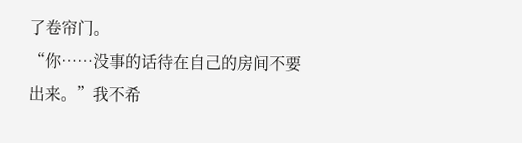了卷帘门。
“你……没事的话待在自己的房间不要出来。”我不希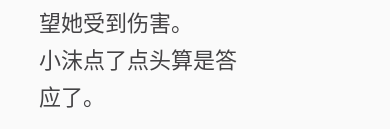望她受到伤害。
小沫点了点头算是答应了。